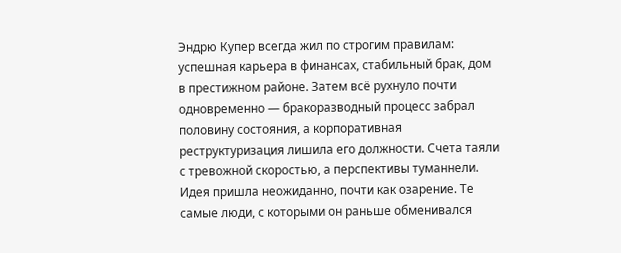Эндрю Купер всегда жил по строгим правилам: успешная карьера в финансах, стабильный брак, дом в престижном районе. Затем всё рухнуло почти одновременно — бракоразводный процесс забрал половину состояния, а корпоративная реструктуризация лишила его должности. Счета таяли с тревожной скоростью, а перспективы туманнели.
Идея пришла неожиданно, почти как озарение. Те самые люди, с которыми он раньше обменивался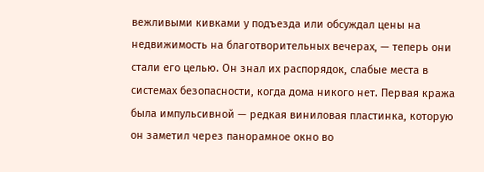вежливыми кивками у подъезда или обсуждал цены на недвижимость на благотворительных вечерах, — теперь они стали его целью. Он знал их распорядок, слабые места в системах безопасности, когда дома никого нет. Первая кража была импульсивной — редкая виниловая пластинка, которую он заметил через панорамное окно во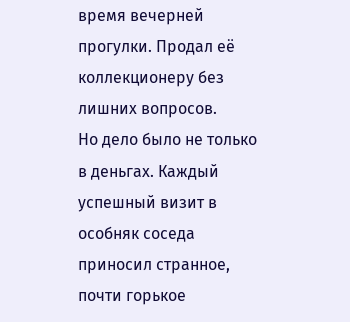время вечерней прогулки. Продал её коллекционеру без лишних вопросов.
Но дело было не только в деньгах. Каждый успешный визит в особняк соседа приносил странное, почти горькое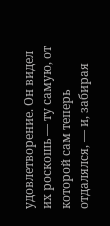удовлетворение. Он видел их роскошь — ту самую, от которой сам теперь отдалялся, — и, забирая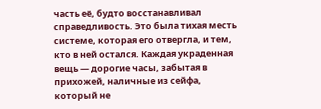часть её, будто восстанавливал справедливость. Это была тихая месть системе, которая его отвергла, и тем, кто в ней остался. Каждая украденная вещь — дорогие часы, забытая в прихожей, наличные из сейфа, который не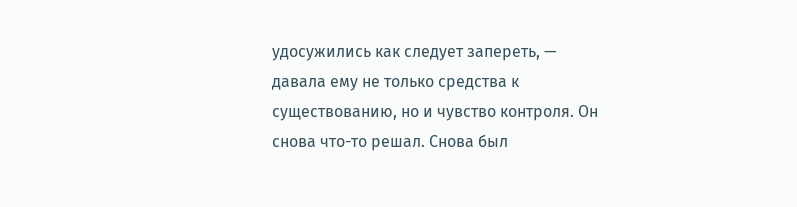удосужились как следует запереть, — давала ему не только средства к существованию, но и чувство контроля. Он снова что-то решал. Снова был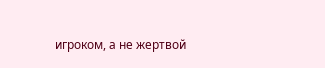игроком, а не жертвой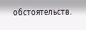обстоятельств.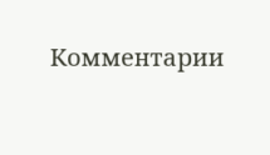Комментарии